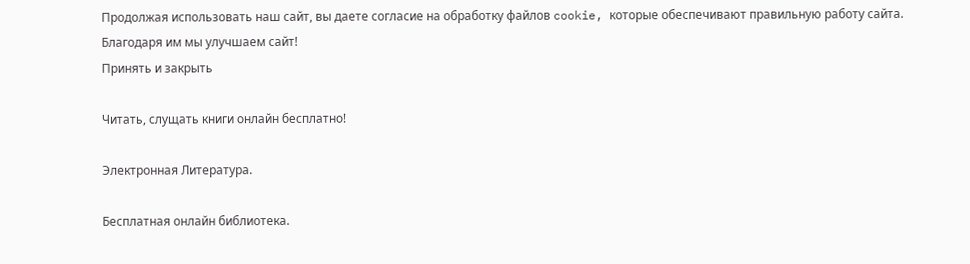Продолжая использовать наш сайт, вы даете согласие на обработку файлов cookie, которые обеспечивают правильную работу сайта. Благодаря им мы улучшаем сайт!
Принять и закрыть

Читать, слущать книги онлайн бесплатно!

Электронная Литература.

Бесплатная онлайн библиотека.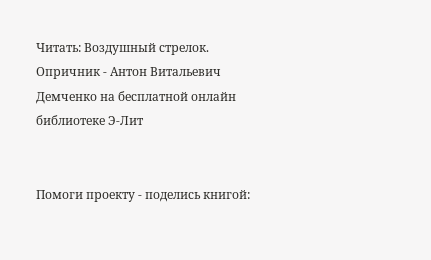Читать: Воздушный стрелок. Опричник - Антон Витальевич Демченко на бесплатной онлайн библиотеке Э-Лит


Помоги проекту - поделись книгой: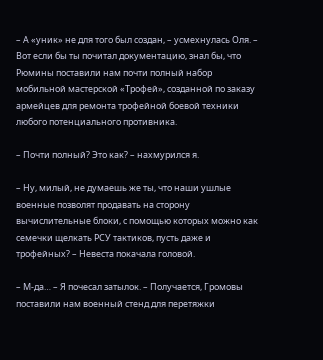– А «уник» не для того был создан, – усмехнулась Оля. – Вот если бы ты почитал документацию, знал бы, что Рюмины поставили нам почти полный набор мобильной мастерской «Трофей», созданной по заказу армейцев для ремонта трофейной боевой техники любого потенциального противника.

– Почти полный? Это как? – нахмурился я.

– Ну, милый, не думаешь же ты, что наши ушлые военные позволят продавать на сторону вычислительные блоки, с помощью которых можно как семечки щелкать РСУ тактиков, пусть даже и трофейных? – Невеста покачала головой.

– М-да… – Я почесал затылок. – Получается, Громовы поставили нам военный стенд для перетяжки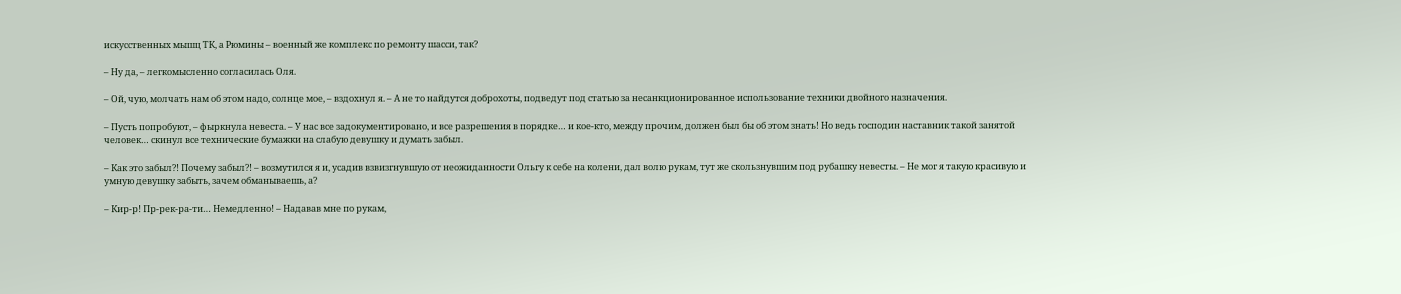искусственных мышц ТК, а Рюмины – военный же комплекс по ремонту шасси, так?

– Ну да, – легкомысленно согласилась Оля.

– Ой, чую, молчать нам об этом надо, солнце мое, – вздохнул я. – А не то найдутся доброхоты, подведут под статью за несанкционированное использование техники двойного назначения.

– Пусть попробуют, – фыркнула невеста. – У нас все задокументировано, и все разрешения в порядке… и кое-кто, между прочим, должен был бы об этом знать! Но ведь господин наставник такой занятой человек… скинул все технические бумажки на слабую девушку и думать забыл.

– Как это забыл?! Почему забыл?! – возмутился я и, усадив взвизгнувшую от неожиданности Ольгу к себе на колени, дал волю рукам, тут же скользнувшим под рубашку невесты. – Не мог я такую красивую и умную девушку забыть, зачем обманываешь, а?

– Кир-р! Пр-рек-ра-ти… Немедленно! – Надавав мне по рукам,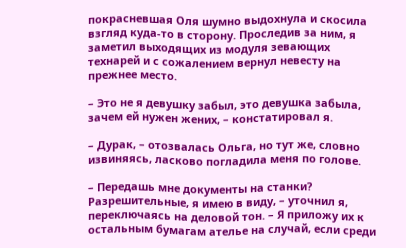покрасневшая Оля шумно выдохнула и скосила взгляд куда-то в сторону. Проследив за ним, я заметил выходящих из модуля зевающих технарей и с сожалением вернул невесту на прежнее место.

– Это не я девушку забыл, это девушка забыла, зачем ей нужен жених, – констатировал я.

– Дурак, – отозвалась Ольга, но тут же, словно извиняясь, ласково погладила меня по голове.

– Передашь мне документы на станки? Разрешительные, я имею в виду, – уточнил я, переключаясь на деловой тон. – Я приложу их к остальным бумагам ателье на случай, если среди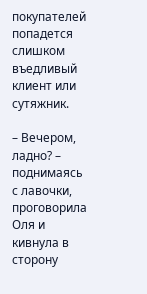покупателей попадется слишком въедливый клиент или сутяжник.

– Вечером, ладно? – поднимаясь с лавочки, проговорила Оля и кивнула в сторону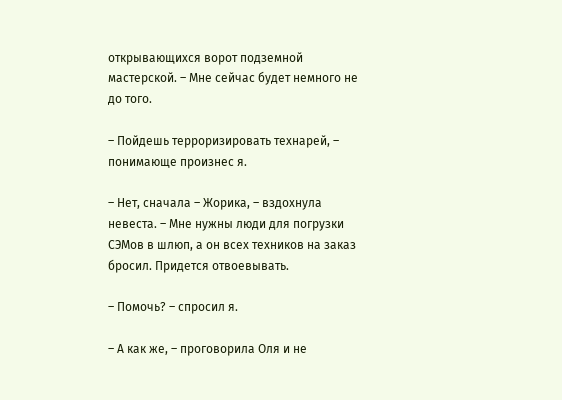открывающихся ворот подземной мастерской. – Мне сейчас будет немного не до того.

– Пойдешь терроризировать технарей, – понимающе произнес я.

– Нет, сначала – Жорика, – вздохнула невеста. – Мне нужны люди для погрузки СЭМов в шлюп, а он всех техников на заказ бросил. Придется отвоевывать.

– Помочь? – спросил я.

– А как же, – проговорила Оля и не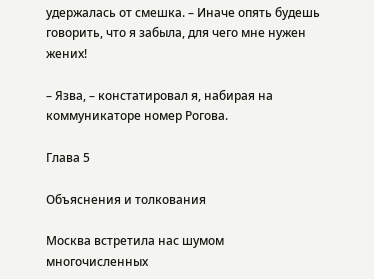удержалась от смешка. – Иначе опять будешь говорить, что я забыла, для чего мне нужен жених!

– Язва, – констатировал я, набирая на коммуникаторе номер Рогова.

Глава 5

Объяснения и толкования

Москва встретила нас шумом многочисленных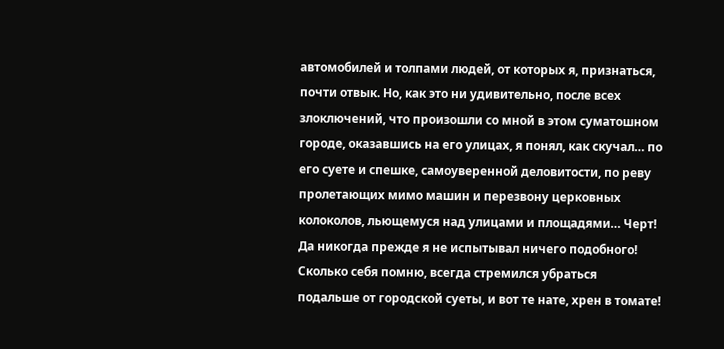автомобилей и толпами людей, от которых я, признаться, почти отвык. Но, как это ни удивительно, после всех злоключений, что произошли со мной в этом суматошном городе, оказавшись на его улицах, я понял, как скучал… по его суете и спешке, самоуверенной деловитости, по реву пролетающих мимо машин и перезвону церковных колоколов, льющемуся над улицами и площадями… Черт! Да никогда прежде я не испытывал ничего подобного! Сколько себя помню, всегда стремился убраться подальше от городской суеты, и вот те нате, хрен в томате!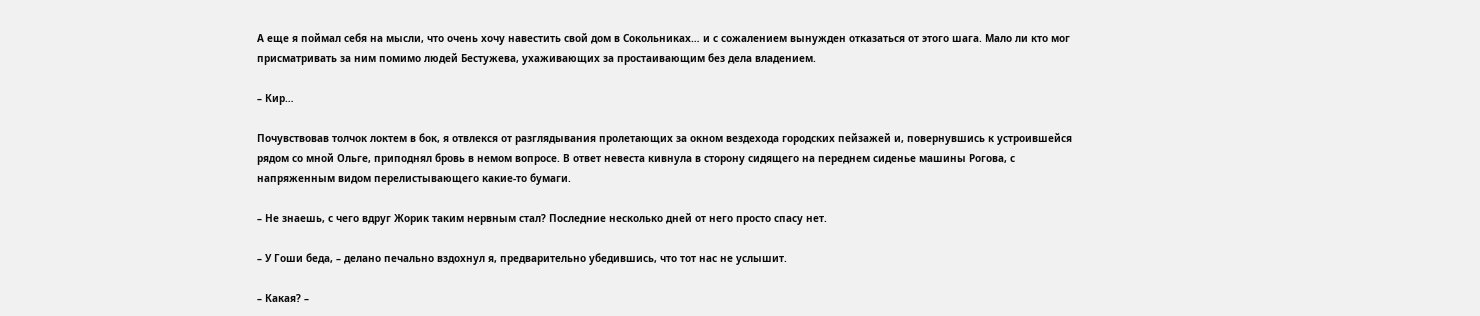А еще я поймал себя на мысли, что очень хочу навестить свой дом в Сокольниках… и с сожалением вынужден отказаться от этого шага. Мало ли кто мог присматривать за ним помимо людей Бестужева, ухаживающих за простаивающим без дела владением.

– Кир…

Почувствовав толчок локтем в бок, я отвлекся от разглядывания пролетающих за окном вездехода городских пейзажей и, повернувшись к устроившейся рядом со мной Ольге, приподнял бровь в немом вопросе. В ответ невеста кивнула в сторону сидящего на переднем сиденье машины Рогова, с напряженным видом перелистывающего какие-то бумаги.

– Не знаешь, с чего вдруг Жорик таким нервным стал? Последние несколько дней от него просто спасу нет.

– У Гоши беда, – делано печально вздохнул я, предварительно убедившись, что тот нас не услышит.

– Какая? –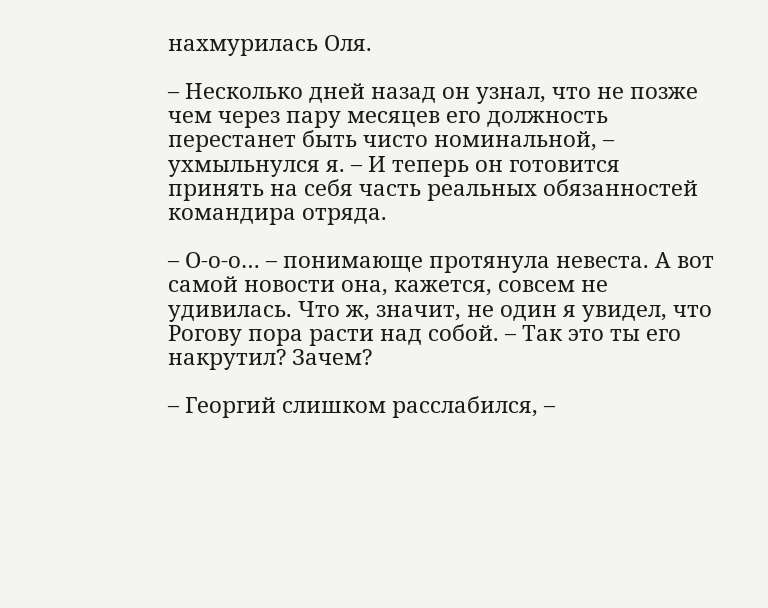нахмурилась Оля.

– Несколько дней назад он узнал, что не позже чем через пару месяцев его должность перестанет быть чисто номинальной, – ухмыльнулся я. – И теперь он готовится принять на себя часть реальных обязанностей командира отряда.

– О-о-о… – понимающе протянула невеста. А вот самой новости она, кажется, совсем не удивилась. Что ж, значит, не один я увидел, что Рогову пора расти над собой. – Так это ты его накрутил? Зачем?

– Георгий слишком расслабился, –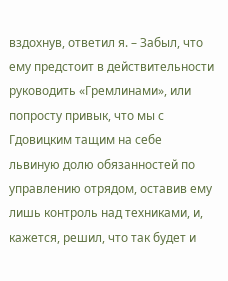вздохнув, ответил я. – Забыл, что ему предстоит в действительности руководить «Гремлинами», или попросту привык, что мы с Гдовицким тащим на себе львиную долю обязанностей по управлению отрядом, оставив ему лишь контроль над техниками, и, кажется, решил, что так будет и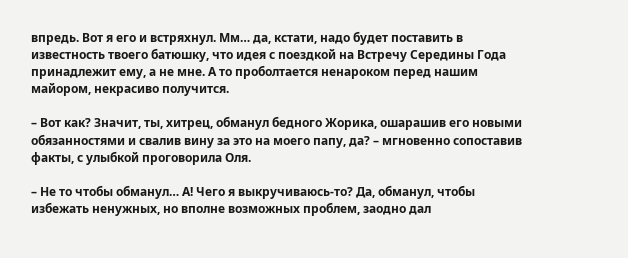впредь. Вот я его и встряхнул. Мм… да, кстати, надо будет поставить в известность твоего батюшку, что идея с поездкой на Встречу Середины Года принадлежит ему, а не мне. А то проболтается ненароком перед нашим майором, некрасиво получится.

– Вот как? Значит, ты, хитрец, обманул бедного Жорика, ошарашив его новыми обязанностями и свалив вину за это на моего папу, да? – мгновенно сопоставив факты, с улыбкой проговорила Оля.

– Не то чтобы обманул… А! Чего я выкручиваюсь-то? Да, обманул, чтобы избежать ненужных, но вполне возможных проблем, заодно дал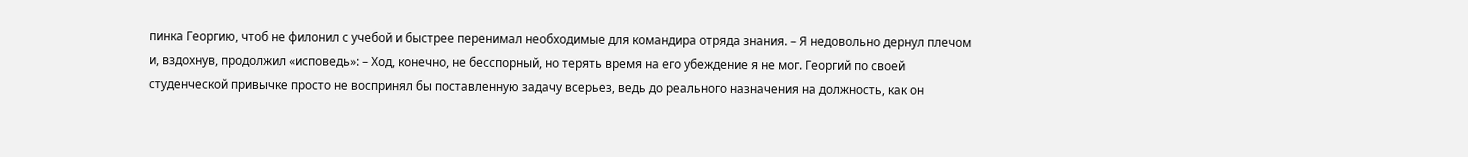пинка Георгию, чтоб не филонил с учебой и быстрее перенимал необходимые для командира отряда знания. – Я недовольно дернул плечом и, вздохнув, продолжил «исповедь»: – Ход, конечно, не бесспорный, но терять время на его убеждение я не мог. Георгий по своей студенческой привычке просто не воспринял бы поставленную задачу всерьез, ведь до реального назначения на должность, как он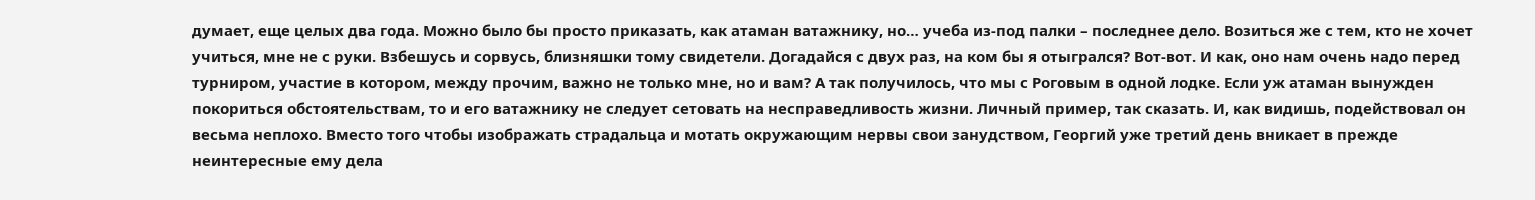думает, еще целых два года. Можно было бы просто приказать, как атаман ватажнику, но… учеба из-под палки – последнее дело. Возиться же с тем, кто не хочет учиться, мне не с руки. Взбешусь и сорвусь, близняшки тому свидетели. Догадайся с двух раз, на ком бы я отыгрался? Вот-вот. И как, оно нам очень надо перед турниром, участие в котором, между прочим, важно не только мне, но и вам? А так получилось, что мы с Роговым в одной лодке. Если уж атаман вынужден покориться обстоятельствам, то и его ватажнику не следует сетовать на несправедливость жизни. Личный пример, так сказать. И, как видишь, подействовал он весьма неплохо. Вместо того чтобы изображать страдальца и мотать окружающим нервы свои занудством, Георгий уже третий день вникает в прежде неинтересные ему дела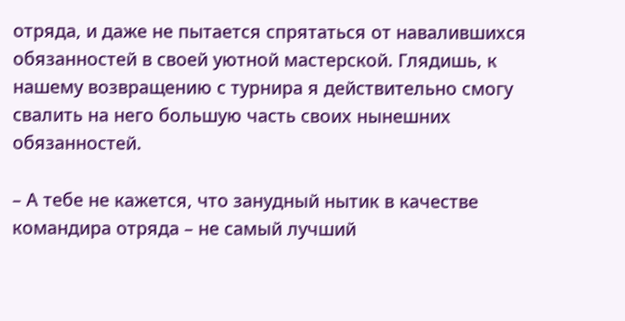отряда, и даже не пытается спрятаться от навалившихся обязанностей в своей уютной мастерской. Глядишь, к нашему возвращению с турнира я действительно смогу свалить на него большую часть своих нынешних обязанностей.

– А тебе не кажется, что занудный нытик в качестве командира отряда – не самый лучший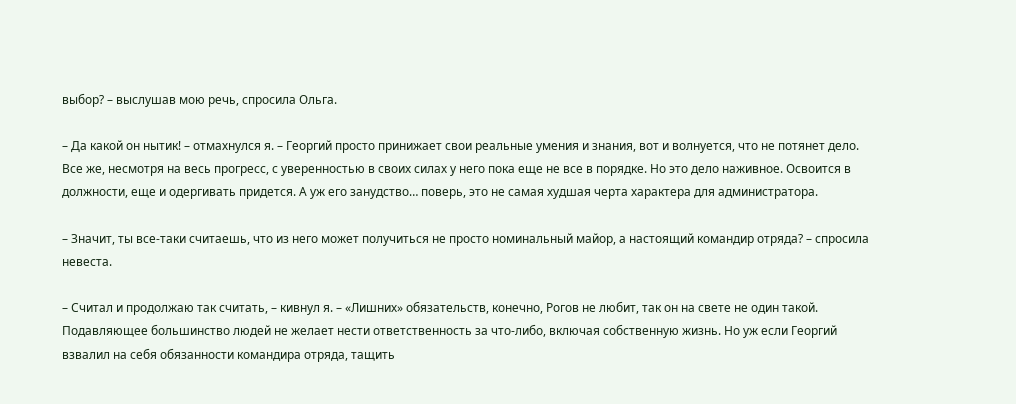выбор? – выслушав мою речь, спросила Ольга.

– Да какой он нытик! – отмахнулся я. – Георгий просто принижает свои реальные умения и знания, вот и волнуется, что не потянет дело. Все же, несмотря на весь прогресс, с уверенностью в своих силах у него пока еще не все в порядке. Но это дело наживное. Освоится в должности, еще и одергивать придется. А уж его занудство… поверь, это не самая худшая черта характера для администратора.

– Значит, ты все-таки считаешь, что из него может получиться не просто номинальный майор, а настоящий командир отряда? – спросила невеста.

– Считал и продолжаю так считать, – кивнул я. – «Лишних» обязательств, конечно, Рогов не любит, так он на свете не один такой. Подавляющее большинство людей не желает нести ответственность за что-либо, включая собственную жизнь. Но уж если Георгий взвалил на себя обязанности командира отряда, тащить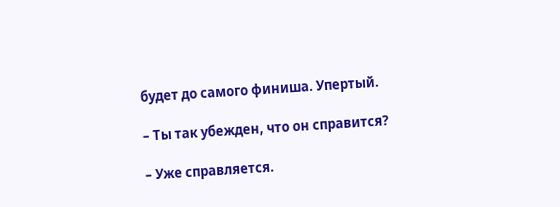будет до самого финиша. Упертый.

– Ты так убежден, что он справится?

– Уже справляется.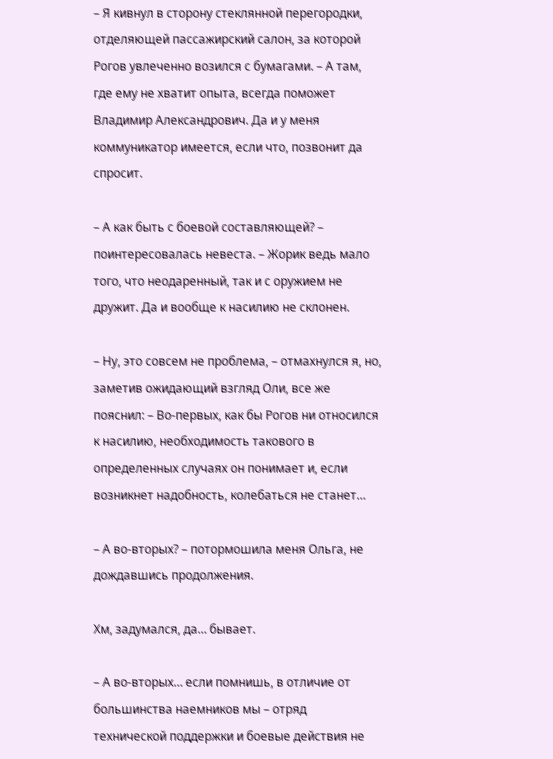– Я кивнул в сторону стеклянной перегородки, отделяющей пассажирский салон, за которой Рогов увлеченно возился с бумагами. – А там, где ему не хватит опыта, всегда поможет Владимир Александрович. Да и у меня коммуникатор имеется, если что, позвонит да спросит.

– А как быть с боевой составляющей? – поинтересовалась невеста. – Жорик ведь мало того, что неодаренный, так и с оружием не дружит. Да и вообще к насилию не склонен.

– Ну, это совсем не проблема, – отмахнулся я, но, заметив ожидающий взгляд Оли, все же пояснил: – Во-первых, как бы Рогов ни относился к насилию, необходимость такового в определенных случаях он понимает и, если возникнет надобность, колебаться не станет…

– А во-вторых? – потормошила меня Ольга, не дождавшись продолжения.

Хм, задумался, да… бывает.

– А во-вторых… если помнишь, в отличие от большинства наемников мы – отряд технической поддержки и боевые действия не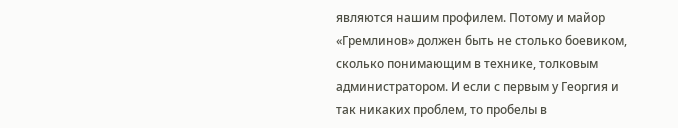являются нашим профилем. Потому и майор «Гремлинов» должен быть не столько боевиком, сколько понимающим в технике, толковым администратором. И если с первым у Георгия и так никаких проблем, то пробелы в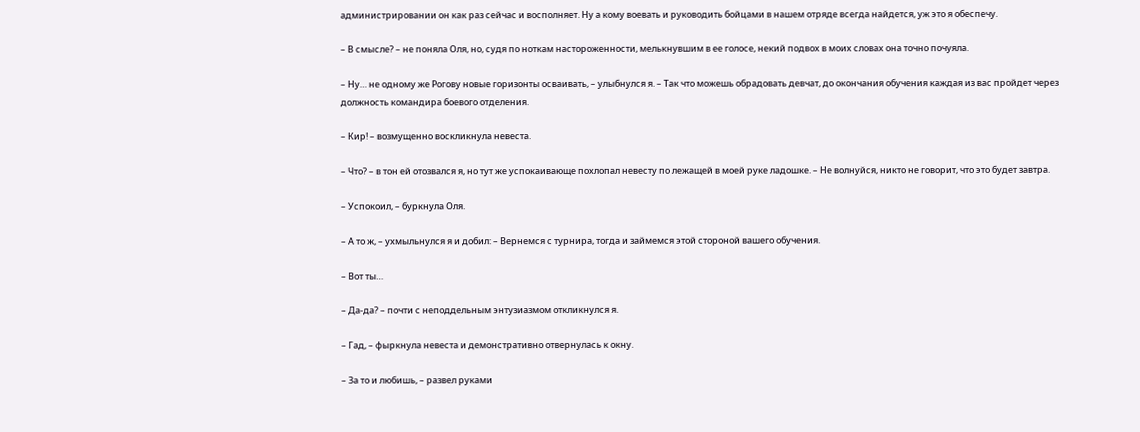администрировании он как раз сейчас и восполняет. Ну а кому воевать и руководить бойцами в нашем отряде всегда найдется, уж это я обеспечу.

– В смысле? – не поняла Оля, но, судя по ноткам настороженности, мелькнувшим в ее голосе, некий подвох в моих словах она точно почуяла.

– Ну… не одному же Рогову новые горизонты осваивать, – улыбнулся я. – Так что можешь обрадовать девчат, до окончания обучения каждая из вас пройдет через должность командира боевого отделения.

– Кир! – возмущенно воскликнула невеста.

– Что? – в тон ей отозвался я, но тут же успокаивающе похлопал невесту по лежащей в моей руке ладошке. – Не волнуйся, никто не говорит, что это будет завтра.

– Успокоил, – буркнула Оля.

– А то ж, – ухмыльнулся я и добил: – Вернемся с турнира, тогда и займемся этой стороной вашего обучения.

– Вот ты…

– Да-да? – почти с неподдельным энтузиазмом откликнулся я.

– Гад, – фыркнула невеста и демонстративно отвернулась к окну.

– За то и любишь, – развел руками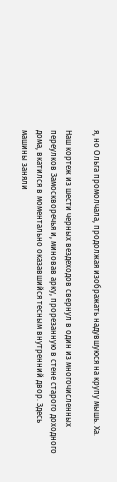я, но Ольга промолчала, продолжая изображать надувшуюся на крупу мышь. Ха.

Наш кортеж из шести черных вездеходов свернул в один из многочисленных переулков Замоскворечья и, миновав арку, прорезанную в стене старого доходного дома, вкатился в моментально оказавшийся тесным внутренний двор. Здесь машины заняли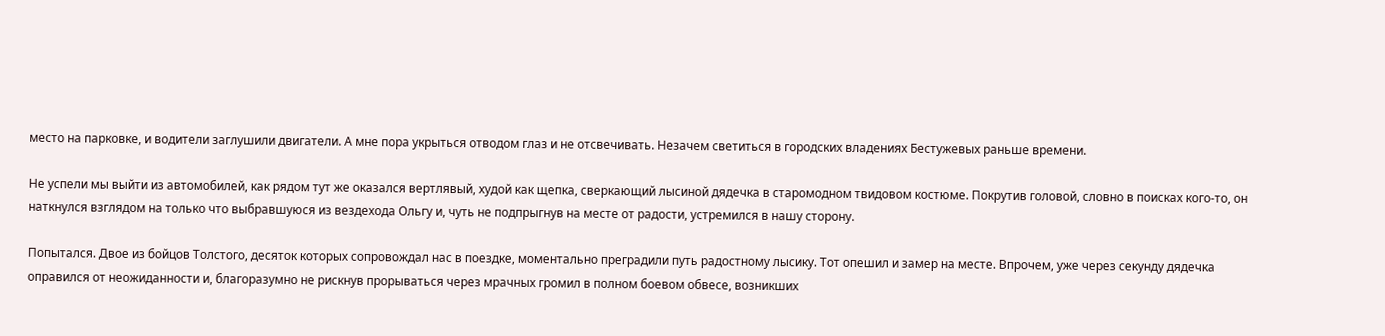место на парковке, и водители заглушили двигатели. А мне пора укрыться отводом глаз и не отсвечивать. Незачем светиться в городских владениях Бестужевых раньше времени.

Не успели мы выйти из автомобилей, как рядом тут же оказался вертлявый, худой как щепка, сверкающий лысиной дядечка в старомодном твидовом костюме. Покрутив головой, словно в поисках кого-то, он наткнулся взглядом на только что выбравшуюся из вездехода Ольгу и, чуть не подпрыгнув на месте от радости, устремился в нашу сторону.

Попытался. Двое из бойцов Толстого, десяток которых сопровождал нас в поездке, моментально преградили путь радостному лысику. Тот опешил и замер на месте. Впрочем, уже через секунду дядечка оправился от неожиданности и, благоразумно не рискнув прорываться через мрачных громил в полном боевом обвесе, возникших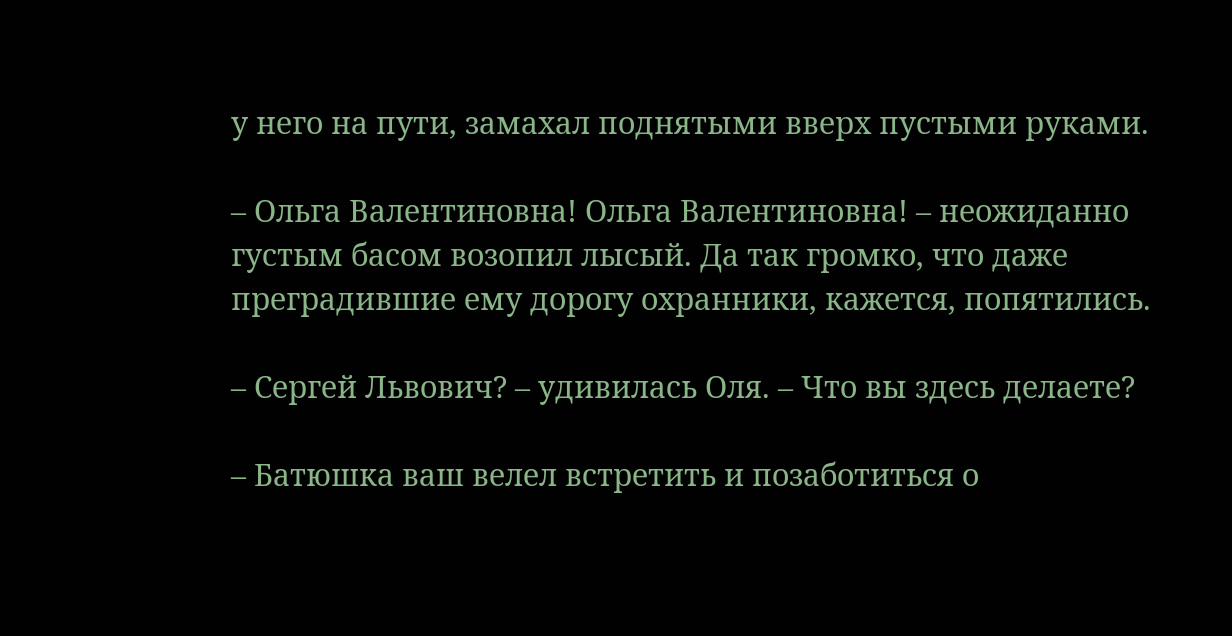у него на пути, замахал поднятыми вверх пустыми руками.

– Ольга Валентиновна! Ольга Валентиновна! – неожиданно густым басом возопил лысый. Да так громко, что даже преградившие ему дорогу охранники, кажется, попятились.

– Сергей Львович? – удивилась Оля. – Что вы здесь делаете?

– Батюшка ваш велел встретить и позаботиться о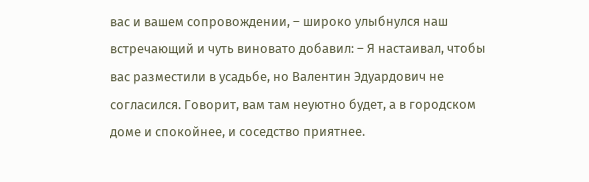вас и вашем сопровождении, – широко улыбнулся наш встречающий и чуть виновато добавил: – Я настаивал, чтобы вас разместили в усадьбе, но Валентин Эдуардович не согласился. Говорит, вам там неуютно будет, а в городском доме и спокойнее, и соседство приятнее.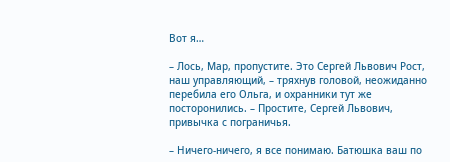Вот я…

– Лось, Мар, пропустите. Это Сергей Львович Рост, наш управляющий, – тряхнув головой, неожиданно перебила его Ольга, и охранники тут же посторонились. – Простите, Сергей Львович, привычка с пограничья.

– Ничего-ничего, я все понимаю. Батюшка ваш по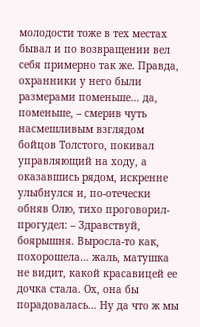молодости тоже в тех местах бывал и по возвращении вел себя примерно так же. Правда, охранники у него были размерами поменьше… да, поменьше, – смерив чуть насмешливым взглядом бойцов Толстого, покивал управляющий на ходу, а оказавшись рядом, искренне улыбнулся и, по-отечески обняв Олю, тихо проговорил-прогудел: – Здравствуй, боярышня. Выросла-то как, похорошела… жаль, матушка не видит, какой красавицей ее дочка стала. Ох, она бы порадовалась… Ну да что ж мы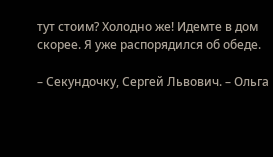тут стоим? Холодно же! Идемте в дом скорее. Я уже распорядился об обеде.

– Секундочку, Сергей Львович. – Ольга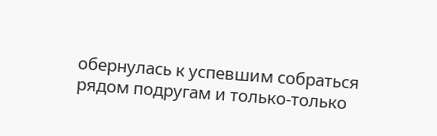обернулась к успевшим собраться рядом подругам и только-только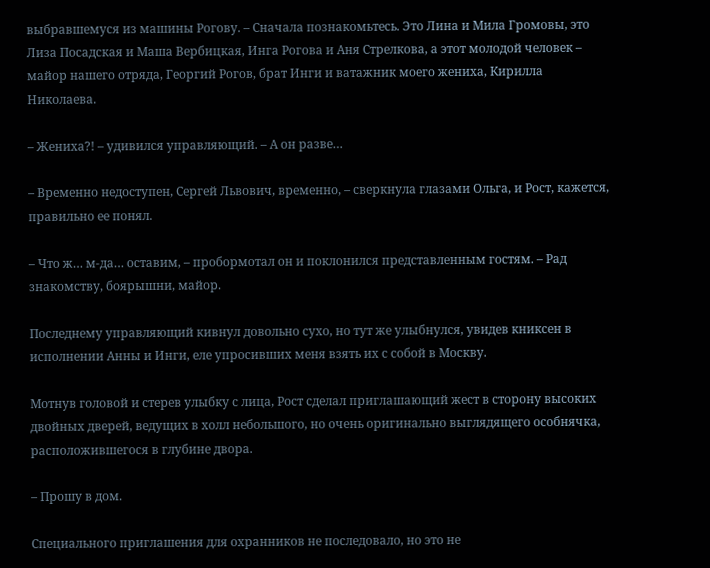выбравшемуся из машины Рогову. – Сначала познакомьтесь. Это Лина и Мила Громовы, это Лиза Посадская и Маша Вербицкая, Инга Рогова и Аня Стрелкова, а этот молодой человек – майор нашего отряда, Георгий Рогов, брат Инги и ватажник моего жениха, Кирилла Николаева.

– Жениха?! – удивился управляющий. – А он разве…

– Временно недоступен, Сергей Львович, временно, – сверкнула глазами Ольга, и Рост, кажется, правильно ее понял.

– Что ж… м-да… оставим, – пробормотал он и поклонился представленным гостям. – Рад знакомству, боярышни, майор.

Последнему управляющий кивнул довольно сухо, но тут же улыбнулся, увидев книксен в исполнении Анны и Инги, еле упросивших меня взять их с собой в Москву.

Мотнув головой и стерев улыбку с лица, Рост сделал приглашающий жест в сторону высоких двойных дверей, ведущих в холл небольшого, но очень оригинально выглядящего особнячка, расположившегося в глубине двора.

– Прошу в дом.

Специального приглашения для охранников не последовало, но это не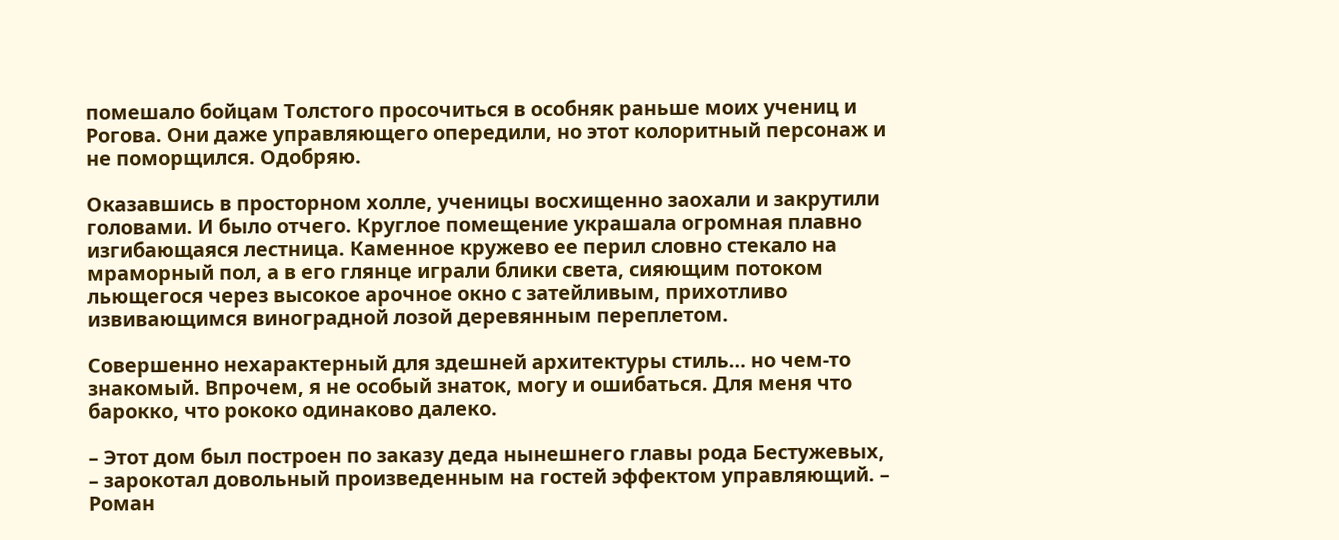помешало бойцам Толстого просочиться в особняк раньше моих учениц и Рогова. Они даже управляющего опередили, но этот колоритный персонаж и не поморщился. Одобряю.

Оказавшись в просторном холле, ученицы восхищенно заохали и закрутили головами. И было отчего. Круглое помещение украшала огромная плавно изгибающаяся лестница. Каменное кружево ее перил словно стекало на мраморный пол, а в его глянце играли блики света, сияющим потоком льющегося через высокое арочное окно с затейливым, прихотливо извивающимся виноградной лозой деревянным переплетом.

Совершенно нехарактерный для здешней архитектуры стиль… но чем-то знакомый. Впрочем, я не особый знаток, могу и ошибаться. Для меня что барокко, что рококо одинаково далеко.

– Этот дом был построен по заказу деда нынешнего главы рода Бестужевых, – зарокотал довольный произведенным на гостей эффектом управляющий. – Роман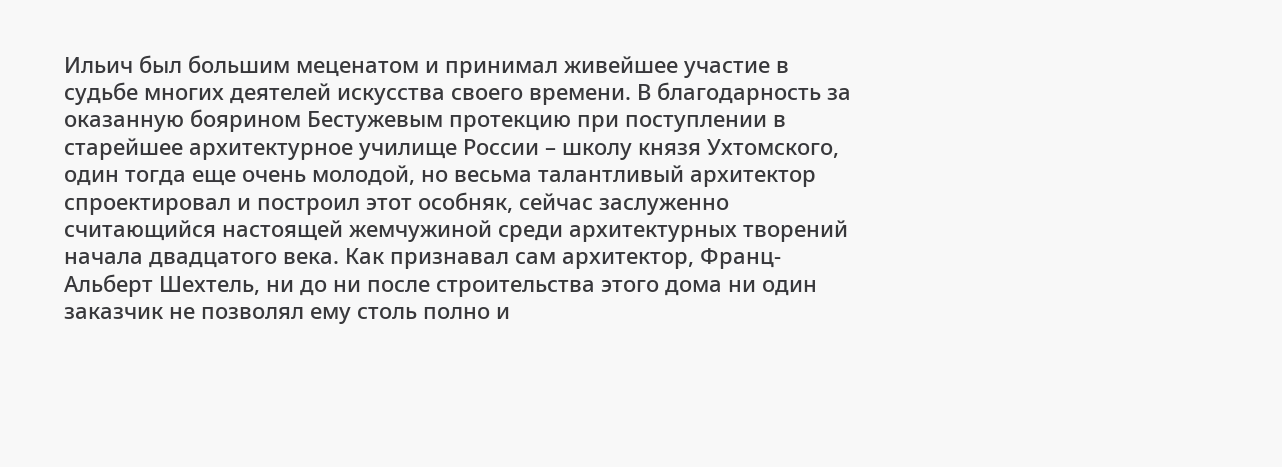Ильич был большим меценатом и принимал живейшее участие в судьбе многих деятелей искусства своего времени. В благодарность за оказанную боярином Бестужевым протекцию при поступлении в старейшее архитектурное училище России – школу князя Ухтомского, один тогда еще очень молодой, но весьма талантливый архитектор спроектировал и построил этот особняк, сейчас заслуженно считающийся настоящей жемчужиной среди архитектурных творений начала двадцатого века. Как признавал сам архитектор, Франц-Альберт Шехтель, ни до ни после строительства этого дома ни один заказчик не позволял ему столь полно и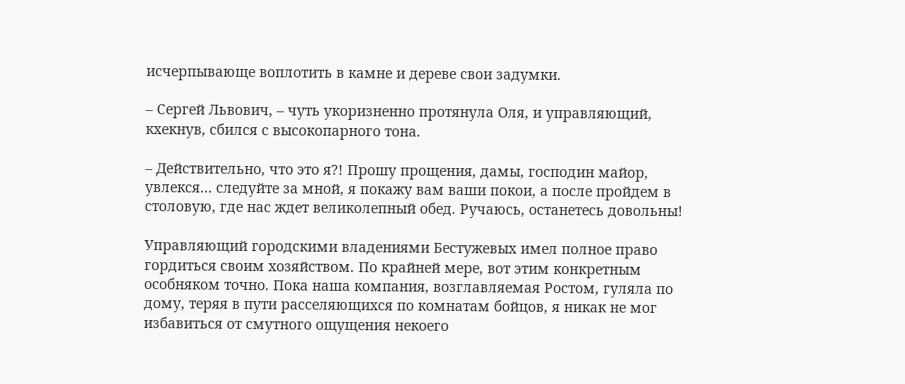исчерпывающе воплотить в камне и дереве свои задумки.

– Сергей Львович, – чуть укоризненно протянула Оля, и управляющий, кхекнув, сбился с высокопарного тона.

– Действительно, что это я?! Прошу прощения, дамы, господин майор, увлекся… следуйте за мной, я покажу вам ваши покои, а после пройдем в столовую, где нас ждет великолепный обед. Ручаюсь, останетесь довольны!

Управляющий городскими владениями Бестужевых имел полное право гордиться своим хозяйством. По крайней мере, вот этим конкретным особняком точно. Пока наша компания, возглавляемая Ростом, гуляла по дому, теряя в пути расселяющихся по комнатам бойцов, я никак не мог избавиться от смутного ощущения некоего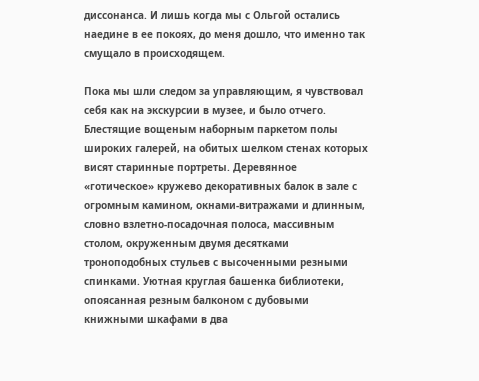диссонанса. И лишь когда мы с Ольгой остались наедине в ее покоях, до меня дошло, что именно так смущало в происходящем.

Пока мы шли следом за управляющим, я чувствовал себя как на экскурсии в музее, и было отчего. Блестящие вощеным наборным паркетом полы широких галерей, на обитых шелком стенах которых висят старинные портреты. Деревянное «готическое» кружево декоративных балок в зале с огромным камином, окнами-витражами и длинным, словно взлетно-посадочная полоса, массивным столом, окруженным двумя десятками троноподобных стульев с высоченными резными спинками. Уютная круглая башенка библиотеки, опоясанная резным балконом с дубовыми книжными шкафами в два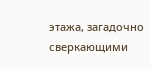этажа, загадочно сверкающими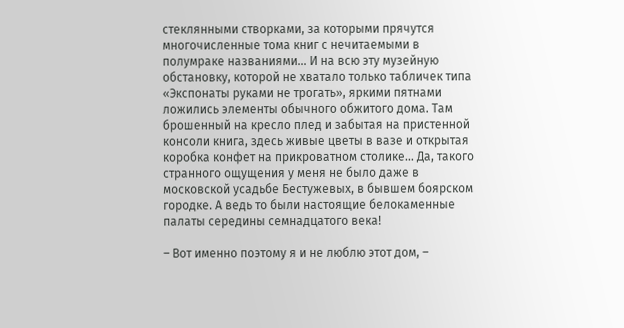стеклянными створками, за которыми прячутся многочисленные тома книг с нечитаемыми в полумраке названиями… И на всю эту музейную обстановку, которой не хватало только табличек типа «Экспонаты руками не трогать», яркими пятнами ложились элементы обычного обжитого дома. Там брошенный на кресло плед и забытая на пристенной консоли книга, здесь живые цветы в вазе и открытая коробка конфет на прикроватном столике… Да, такого странного ощущения у меня не было даже в московской усадьбе Бестужевых, в бывшем боярском городке. А ведь то были настоящие белокаменные палаты середины семнадцатого века!

– Вот именно поэтому я и не люблю этот дом, –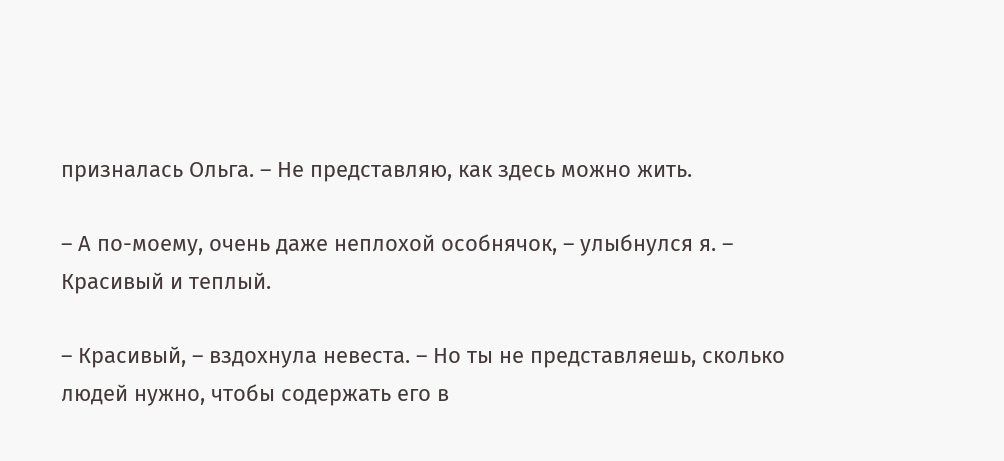призналась Ольга. – Не представляю, как здесь можно жить.

– А по-моему, очень даже неплохой особнячок, – улыбнулся я. – Красивый и теплый.

– Красивый, – вздохнула невеста. – Но ты не представляешь, сколько людей нужно, чтобы содержать его в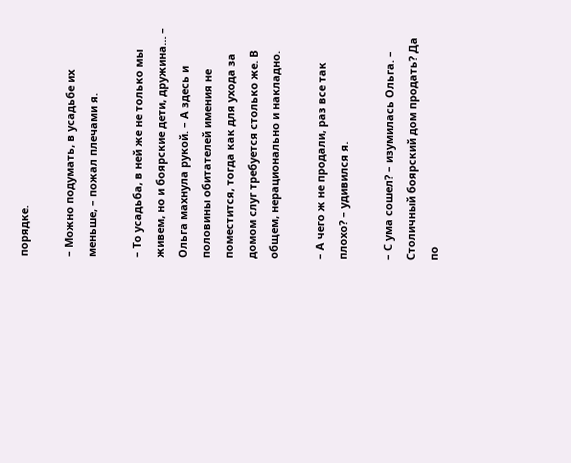порядке.

– Можно подумать, в усадьбе их меньше, – пожал плечами я.

– То усадьба, в ней же не только мы живем, но и боярские дети, дружина… – Ольга махнула рукой. – А здесь и половины обитателей имения не поместится, тогда как для ухода за домом слуг требуется столько же. В общем, нерационально и накладно.

– А чего ж не продали, раз все так плохо? – удивился я.

– С ума сошел? – изумилась Ольга. – Столичный боярский дом продать? Да по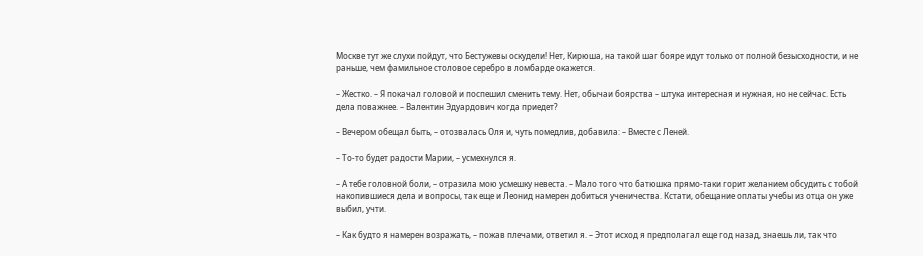Москве тут же слухи пойдут, что Бестужевы оскудели! Нет, Кирюша, на такой шаг бояре идут только от полной безысходности, и не раньше, чем фамильное столовое серебро в ломбарде окажется.

– Жестко. – Я покачал головой и поспешил сменить тему. Нет, обычаи боярства – штука интересная и нужная, но не сейчас. Есть дела поважнее. – Валентин Эдуардович когда приедет?

– Вечером обещал быть, – отозвалась Оля и, чуть помедлив, добавила: – Вместе с Леней.

– То-то будет радости Марии, – усмехнулся я.

– А тебе головной боли, – отразила мою усмешку невеста. – Мало того что батюшка прямо-таки горит желанием обсудить с тобой накопившиеся дела и вопросы, так еще и Леонид намерен добиться ученичества. Кстати, обещание оплаты учебы из отца он уже выбил, учти.

– Как будто я намерен возражать, – пожав плечами, ответил я. – Этот исход я предполагал еще год назад, знаешь ли, так что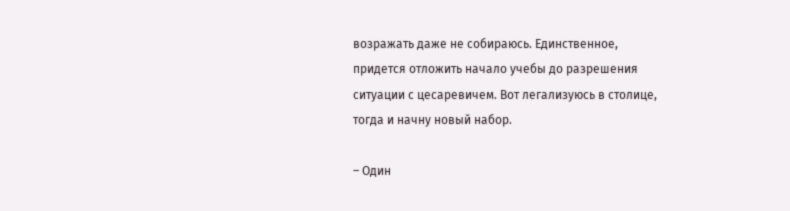возражать даже не собираюсь. Единственное, придется отложить начало учебы до разрешения ситуации с цесаревичем. Вот легализуюсь в столице, тогда и начну новый набор.

– Один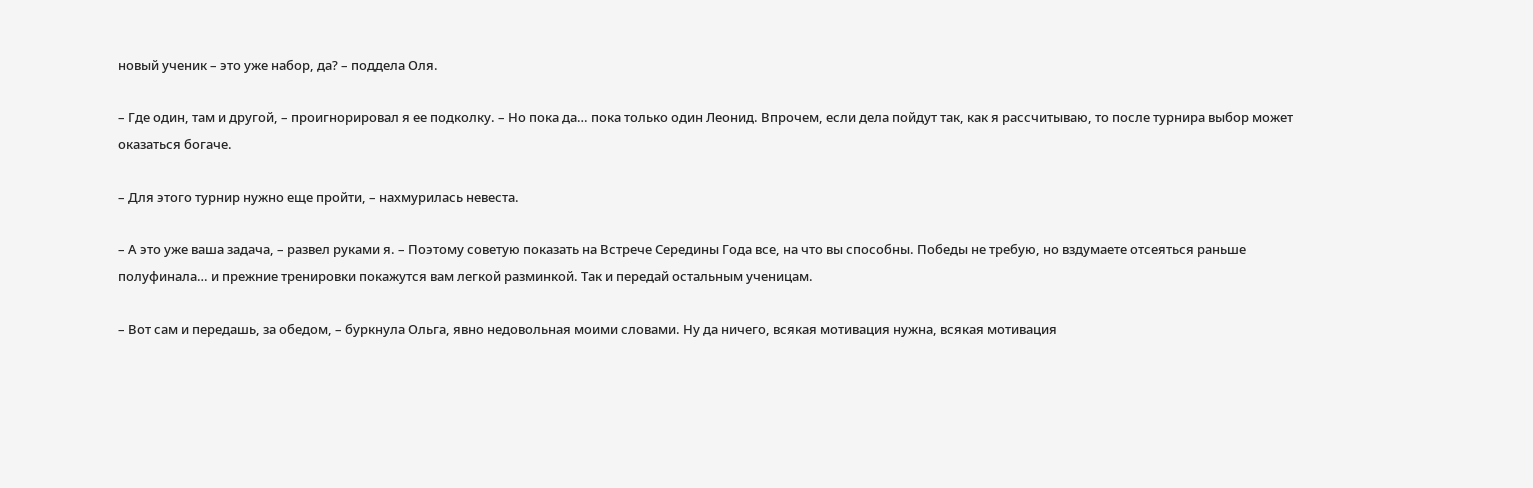новый ученик – это уже набор, да? – поддела Оля.

– Где один, там и другой, – проигнорировал я ее подколку. – Но пока да… пока только один Леонид. Впрочем, если дела пойдут так, как я рассчитываю, то после турнира выбор может оказаться богаче.

– Для этого турнир нужно еще пройти, – нахмурилась невеста.

– А это уже ваша задача, – развел руками я. – Поэтому советую показать на Встрече Середины Года все, на что вы способны. Победы не требую, но вздумаете отсеяться раньше полуфинала… и прежние тренировки покажутся вам легкой разминкой. Так и передай остальным ученицам.

– Вот сам и передашь, за обедом, – буркнула Ольга, явно недовольная моими словами. Ну да ничего, всякая мотивация нужна, всякая мотивация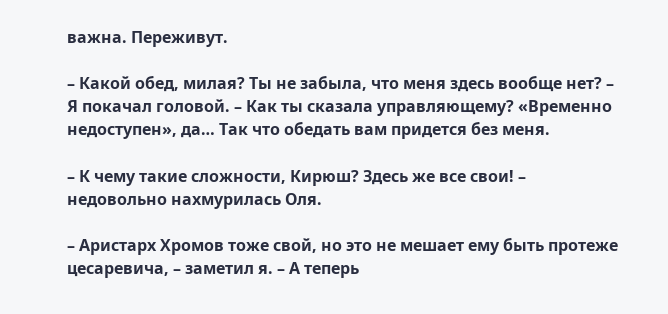важна. Переживут.

– Какой обед, милая? Ты не забыла, что меня здесь вообще нет? – Я покачал головой. – Как ты сказала управляющему? «Временно недоступен», да… Так что обедать вам придется без меня.

– К чему такие сложности, Кирюш? Здесь же все свои! – недовольно нахмурилась Оля.

– Аристарх Хромов тоже свой, но это не мешает ему быть протеже цесаревича, – заметил я. – А теперь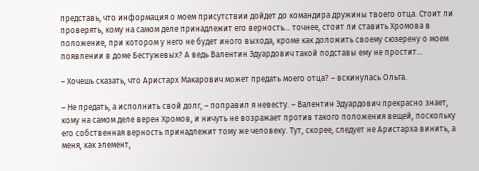представь, что информация о моем присутствии дойдет до командира дружины твоего отца. Стоит ли проверять, кому на самом деле принадлежит его верность… точнее, стоит ли ставить Хромова в положение, при котором у него не будет иного выхода, кроме как доложить своему сюзерену о моем появлении в доме Бестужевых? А ведь Валентин Эдуардович такой подставы ему не простит…

– Хочешь сказать, что Аристарх Макарович может предать моего отца? – вскинулась Ольга.

– Не предать, а исполнить свой долг, – поправил я невесту. – Валентин Эдуардович прекрасно знает, кому на самом деле верен Хромов, и ничуть не возражает против такого положения вещей, поскольку его собственная верность принадлежит тому же человеку. Тут, скорее, следует не Аристарха винить, а меня, как элемент,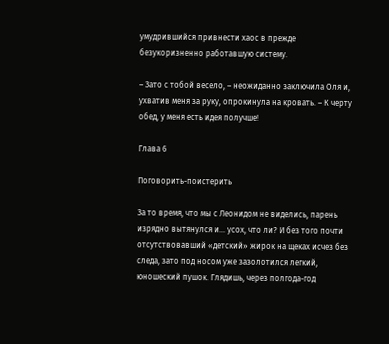умудрившийся привнести хаос в прежде безукоризненно работавшую систему.

– Зато с тобой весело, – неожиданно заключила Оля и, ухватив меня за руку, опрокинула на кровать. – К черту обед, у меня есть идея получше!

Глава 6

Поговорить-поистерить

За то время, что мы с Леонидом не виделись, парень изрядно вытянулся и… усох, что ли? И без того почти отсутствовавший «детский» жирок на щеках исчез без следа, зато под носом уже зазолотился легкий, юношеский пушок. Глядишь, через полгода-год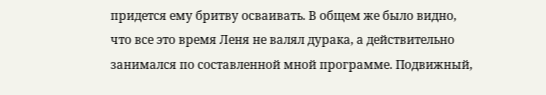придется ему бритву осваивать. В общем же было видно, что все это время Леня не валял дурака, а действительно занимался по составленной мной программе. Подвижный,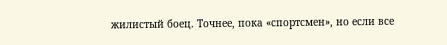жилистый боец. Точнее, пока «спортсмен», но если все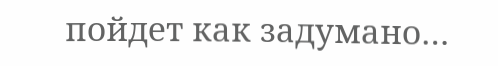пойдет как задумано…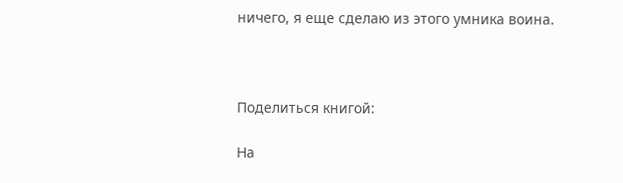ничего, я еще сделаю из этого умника воина.



Поделиться книгой:

На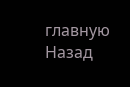главную
Назад